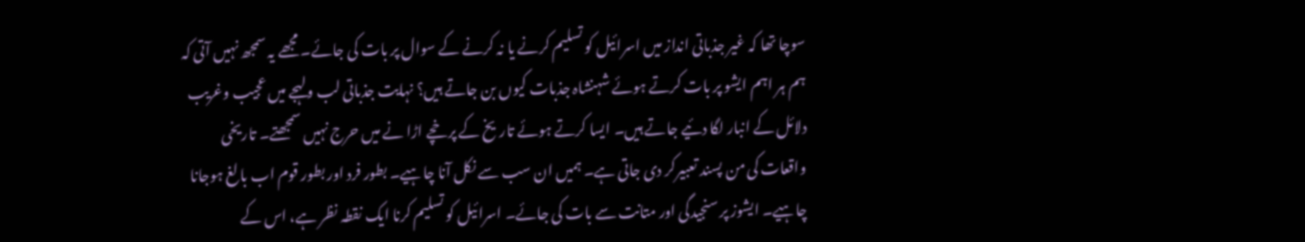سوچا تھا کہ غیر جذباتی انداز میں اسرائیل کو تسلیم کرنے یا نہ کرنے کے سوال پر بات کی جائے۔ مجھے یہ سمجھ نہیں آتی کہ ہم ہر اہم ایشو پر بات کرتے ہوئے شہنشاہ جذبات کیوں بن جاتے ہیں؟ نہایت جذباتی لب ولہجے میں عجیب وغریب دلائل کے انبار لگا دئیے جاتے ہیں۔ ایسا کرتے ہوئے تاریخ کے پرخچے اڑا نے میں حرج نہیں سمجھتے۔ تاریخی واقعات کی من پسند تعبیرکر دی جاتی ہے۔ ہمیں ان سب سے نکل آنا چاہیے۔ بطور فرد اور بطور قوم اب بالغ ہوجانا چاہیے۔ ایشوز پر سنجیدگی اور متانت سے بات کی جائے۔ اسرائیل کو تسلیم کرنا ایک نقطہ نظر ہے، اس کے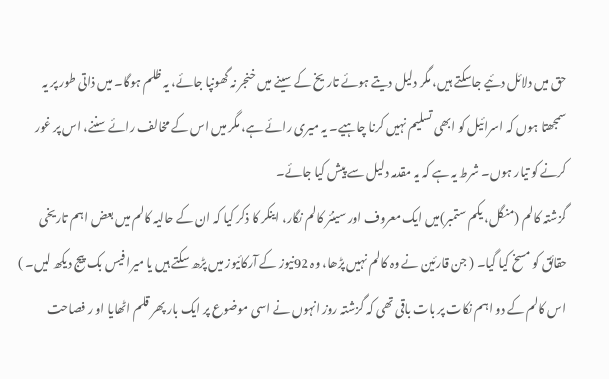حق میں دلائل دئیے جاسکتے ہیں، مگر دلیل دیتے ہوئے تاریخ کے سینے میں خنجر نہ گھونپا جائے، یہ ظلم ہوگا۔ میں ذاتی طور پر یہ سمجھتا ہوں کہ اسرائیل کو ابھی تسلیم نہیں کرنا چاہیے۔ یہ میری رائے ہے، مگر میں اس کے مخالف رائے سننے، اس پر غور کرنے کو تیار ہوں۔ شرط یہ ہے کہ یہ مقدمہ دلیل سے پیش کیا جائے۔
گزشتہ کالم (منگل، یکم ستمبر)میں ایک معروف اور سینئر کالم نگار، اینکر کا ذکر کیا کہ ان کے حالیہ کالم میں بعض اہم تاریخی حقائق کو مسخ کیا گیا۔ ( جن قارئین نے وہ کالم نہیں پڑھا، وہ 92نیوز کے آرکائیوز میں پڑھ سکتے ہیں یا میرا فیس بک پیج دیکھ لیں۔ ) اس کالم کے دو اہم نکات پر بات باقی تھی کہ گزشتہ روز انہوں نے اسی موضوع پر ایک بار پھر قلم اٹھایا او ر فصاحت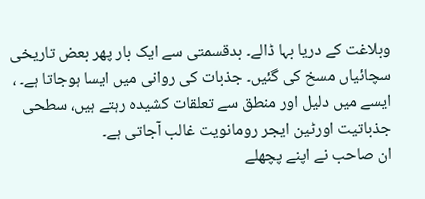وبلاغت کے دریا بہا ڈالے۔ بدقسمتی سے ایک بار پھر بعض تاریخی سچائیاں مسخ کی گئیں۔ جذبات کی روانی میں ایسا ہوجاتا ہے۔ ، ایسے میں دلیل اور منطق سے تعلقات کشیدہ رہتے ہیں، سطحی جذباتیت اورٹین ایجر رومانویت غالب آجاتی ہے۔
ان صاحب نے اپنے پچھلے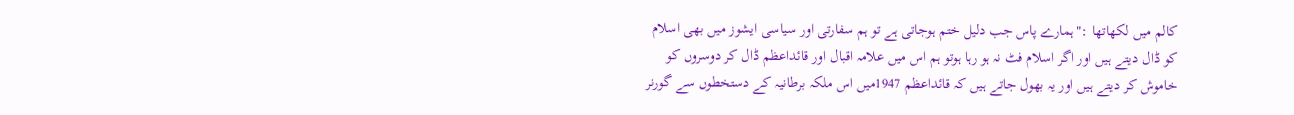کالم میں لکھاتھا :"ہمارے پاس جب دلیل ختم ہوجاتی ہے تو ہم سفارتی اور سیاسی ایشوز میں بھی اسلام کو ڈال دیتے ہیں اور اگر اسلام فٹ نہ ہو رہا ہوتو ہم اس میں علامہ اقبال اور قائداعظم ڈال کر دوسروں کو خاموش کر دیتے ہیں اور یہ بھول جاتے ہیں کہ قائداعظم 1947میں اس ملکہ برطانیہ کے دستخطوں سے گورنر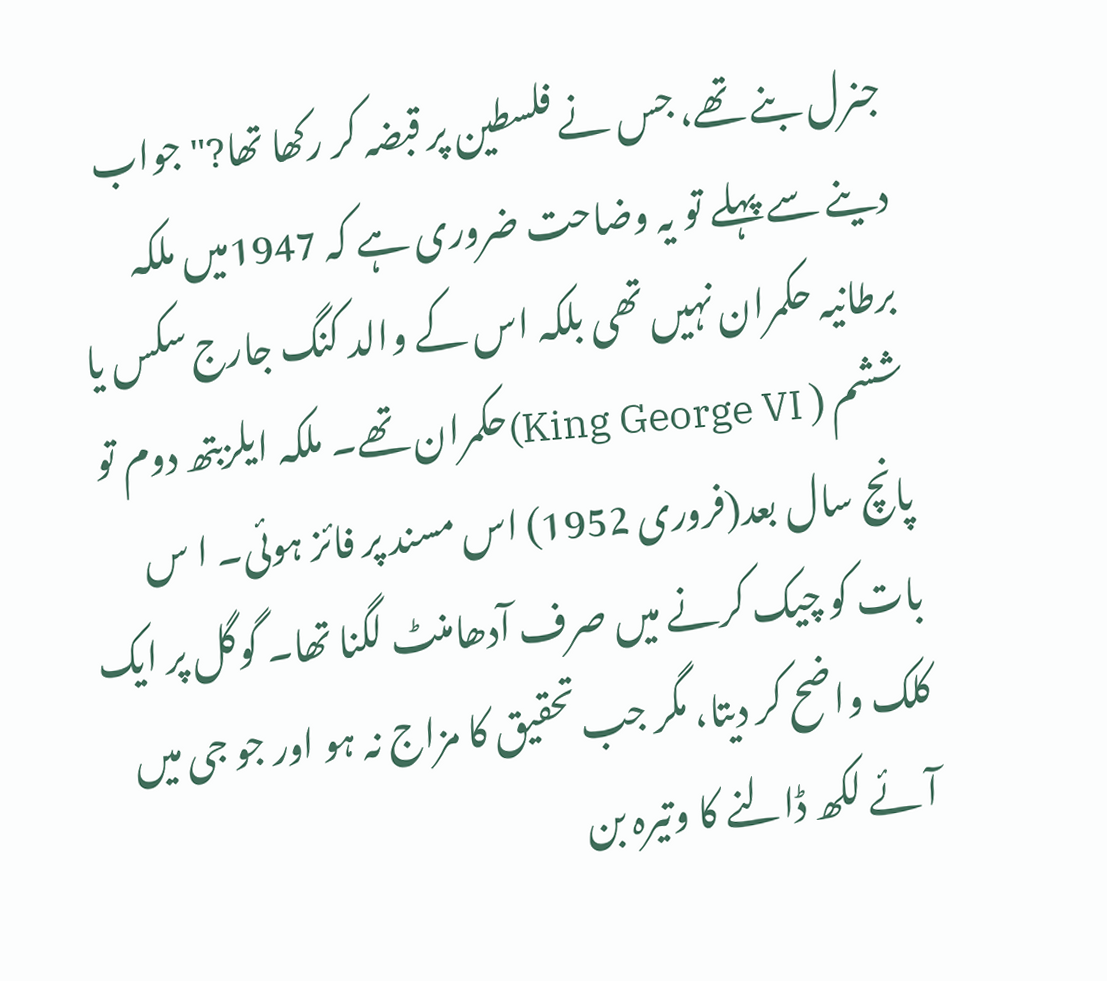جنرل بنے تھے، جس نے فلسطین پر قبضہ کر رکھا تھا?" جواب دینے سے پہلے تو یہ وضاحت ضروری ہے کہ 1947میں ملکہ برطانیہ حکمران نہیں تھی بلکہ اس کے والد کنگ جارج سکس یا ششم ( King George VI)حکمران تھے۔ ملکہ ایلزبتھ دوم تو پانچ سال بعد(فروری 1952) اس مسند پر فائز ہوئی۔ ا س بات کو چیک کرنے میں صرف آدھامنٹ لگنا تھا۔ گوگل پر ایک کلک واضح کر دیتا، مگر جب تحقیق کا مزاج نہ ہو اور جو جی میں آئے لکھ ڈالنے کا وتیرہ بن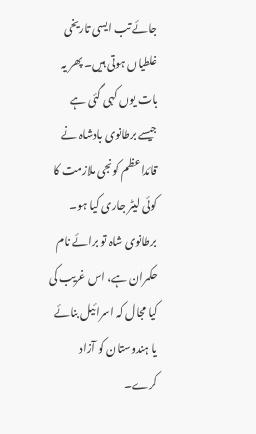جائے تب ایسی تاریخی غلطیاں ہوتی ہیں۔ پھر یہ بات یوں کہی گئی ہے جیسے برطانوی بادشاہ نے قائداعظم کونجی ملازمت کا کوئی لیٹر جاری کیا ہو۔ برطانوی شاہ تو برائے نام حکمران ہے، اس غریب کی کیا مجال کہ اسرائیل بنائے یا ہندوستان کو آزاد کرے۔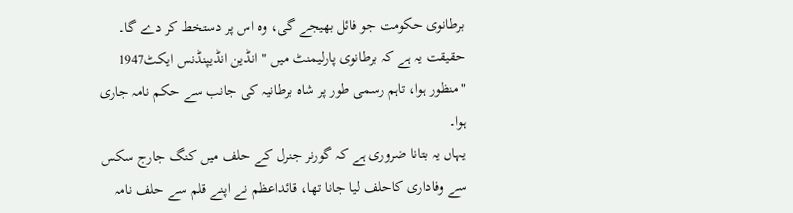برطانوی حکومت جو فائل بھیجے گی، وہ اس پر دستخط کر دے گا۔ حقیقت یہ ہے کہ برطانوی پارلیمنٹ میں " انڈین انڈیپنڈنس ایکٹ1947 "منظور ہوا، تاہم رسمی طور پر شاہ برطانیہ کی جانب سے حکم نامہ جاری ہوا۔
یہاں یہ بتانا ضروری ہے کہ گورنر جنرل کے حلف میں کنگ جارج سکس سے وفاداری کاحلف لیا جانا تھا، قائداعظم نے اپنے قلم سے حلف نامہ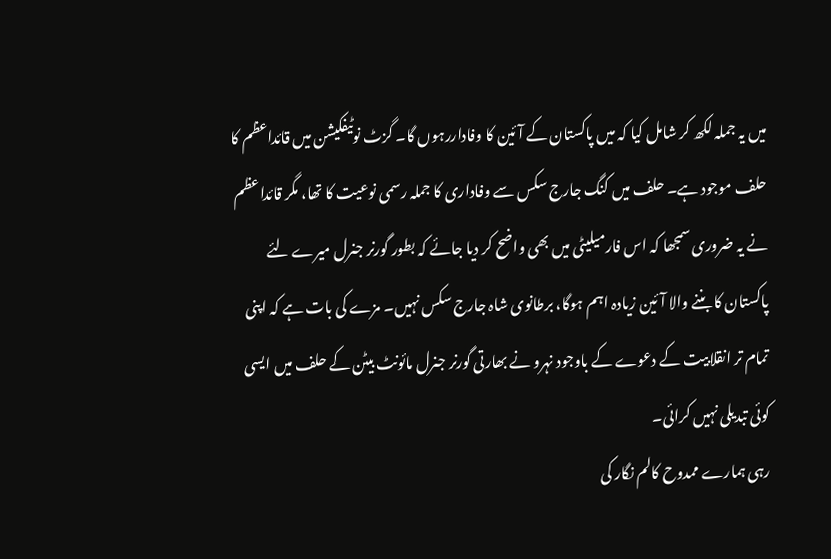میں یہ جملہ لکھ کر شامل کیا کہ میں پاکستان کے آئین کا وفاداررہوں گا۔ گزٹ نوٹیفکیشن میں قائداعظم کا حلف موجود ہے۔ حلف میں کنگ جارج سکس سے وفاداری کا جملہ رسمی نوعیت کا تھا، مگر قائداعظم نے یہ ضروری سمجھا کہ اس فارمیلیٹی میں بھی واضح کر دیا جائے کہ بطور گورنر جنرل میرے لئے پاکستان کا بننے والا آئین زیادہ اہم ہوگا، برطانوی شاہ جارج سکس نہیں۔ مزے کی بات ہے کہ اپنی تمام تر انقلابیت کے دعوے کے باوجود نہرو نے بھارتی گورنر جنرل مائونٹ بیٹن کے حلف میں ایسی کوئی تبدیلی نہیں کرائی۔
رہی ہمارے ممدوح کالم نگار کی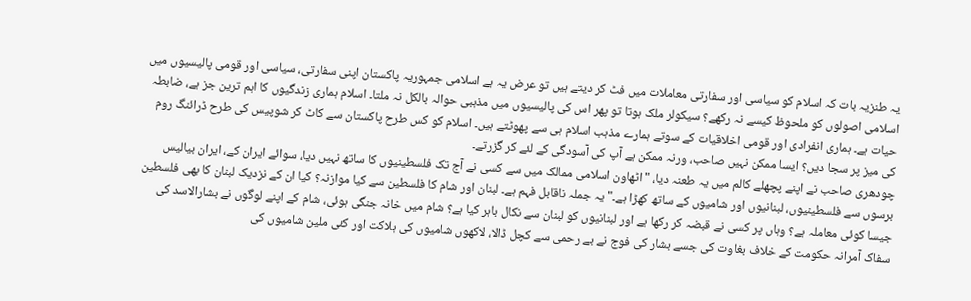یہ طنزیہ بات کہ اسلام کو سیاسی اور سفارتی معاملات میں فٹ کر دیتے ہیں تو عرض یہ ہے اسلامی جمہوریہ پاکستان اپنی سفارتی، سیاسی اور قومی پالیسیوں میں اسلامی اصولوں کو ملحوظ کیسے نہ رکھے؟ سیکولر ملک ہوتا تو پھر اس کی پالیسیوں میں مذہبی حوالہ بالکل نہ ملتا۔ اسلام ہماری زندگیوں کا اہم ترین جز ہے، ضابطہ حیات ہے۔ ہماری انفرادی اور قومی اخلاقیات کے سوتے ہمارے مذہب اسلام ہی سے پھوٹتے ہیں۔ اسلام کو کس طرح پاکستان سے کاٹ کر شوپیس کی طرح ڈرائنگ روم کی میز پر سجا دیں؟ ایسا ممکن نہیں صاحب، ورنہ ممکن ہے آپ کی آسودگی کے لئے کر گزرتے۔
چودھری صاحب نے اپنے پچھلے کالم میں یہ طعنہ دیا، " اٹھاون اسلامی ممالک میں سے کسی نے آج تک فلسطینیوں کا ساتھ نہیں دیا، سوائے ایران کے، ایران بیالیس برسوں سے فلسطینیوں، لبنانیوں اور شامیوں کے ساتھ کھڑا ہے۔"یہ جملہ ناقابل فہم ہے۔ لبنان اور شام کا فلسطین سے کیا موازنہ؟ کیا ان کے نزدیک لبنان کا بھی فلسطین جیسا کوئی معاملہ ہے؟ وہاں پر کسی نے قبضہ کر رکھا ہے اور لبنانیوں کو لبنان سے نکال باہر کیا ہے؟ شام میں خانہ جنگی ہوئی، شام کے اپنے لوگوں نے بشارالاسد کی سفاک آمرانہ حکومت کے خلاف بغاوت کی جسے بشار کی فوج نے بے رحمی سے کچل ڈالا، لاکھوں شامیوں کی ہلاکت اور کئی ملین شامیوں کی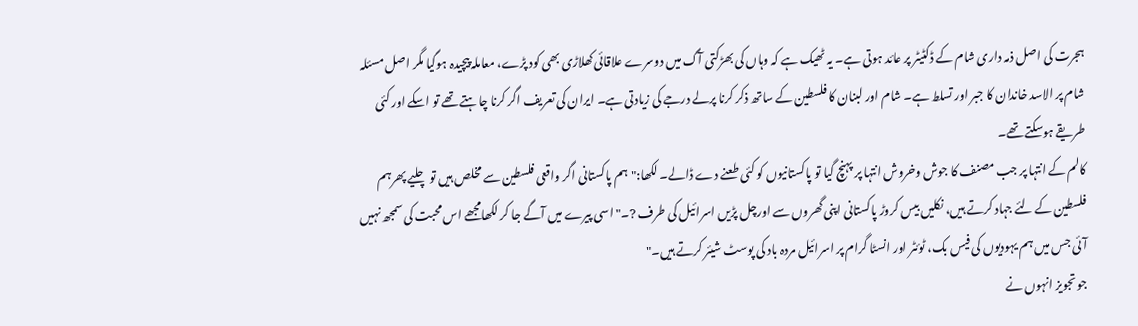ہجرت کی اصل ذمہ داری شام کے ڈکٹیٹر پر عائد ہوتی ہے۔ یہ ٹھیک ہے کہ وہاں کی بھڑکتی آگ میں دوسرے علاقائی کھلاڑی بھی کود پڑے، معاملہ پیچیدہ ہوگیا مگر اصل مسئلہ شام پر الاسد خاندان کا جبر اور تسلط ہے۔ شام اور لبنان کا فلسطین کے ساتھ ذکر کرنا پرلے درجے کی زیادتی ہے۔ ایران کی تعریف اگر کرنا چاہتے تھے تو اسکے اور کئی طریقے ہوسکتے تھے۔
کالم کے انتہا پر جب مصنف کا جوش وخروش انتہا پر پہنچ گیا تو پاکستانیوں کو کئی طعنے دے ڈالے۔ لکھا:"ہم پاکستانی اگر واقعی فلسطین سے مخلص ہیں تو چلیے پھرہم فلسطین کے لئے جہاد کرتے ہیں، نکلیں بیس کروڑ پاکستانی اپنی گھروں سے اورچل پڑیں اسرائیل کی طرف ?۔"اسی پیرے میں آگے جا کر لکھامجھے اس محبت کی سمجھ نہیں آئی جس میں ہم یہودیوں کی فیس بک، ٹوئٹر اور انسٹا گرام پر اسرائیل مردہ باد کی پوسٹ شیئر کرتے ہیں۔"
جو تجویز انہوں نے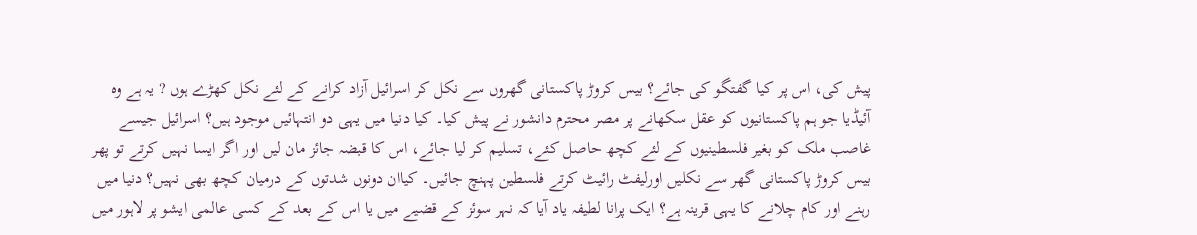پیش کی، اس پر کیا گفتگو کی جائے؟ بیس کروڑ پاکستانی گھروں سے نکل کر اسرائیل آزاد کرانے کے لئے نکل کھڑے ہوں ? یہ ہے وہ آئیڈیا جو ہم پاکستانیوں کو عقل سکھانے پر مصر محترم دانشور نے پیش کیا۔ کیا دنیا میں یہی دو انتہائیں موجود ہیں؟ اسرائیل جیسے غاصب ملک کو بغیر فلسطینیوں کے لئے کچھ حاصل کئے، تسلیم کر لیا جائے، اس کا قبضہ جائز مان لیں اور اگر ایسا نہیں کرتے تو پھر بیس کروڑ پاکستانی گھر سے نکلیں اورلیفٹ رائیٹ کرتے فلسطین پہنچ جائیں۔ کیاان دونوں شدتوں کے درمیان کچھ بھی نہیں؟ دنیا میں رہنے اور کام چلانے کا یہی قرینہ ہے؟ ایک پرانا لطیفہ یاد آیا کہ نہر سوئز کے قضیے میں یا اس کے بعد کے کسی عالمی ایشو پر لاہور میں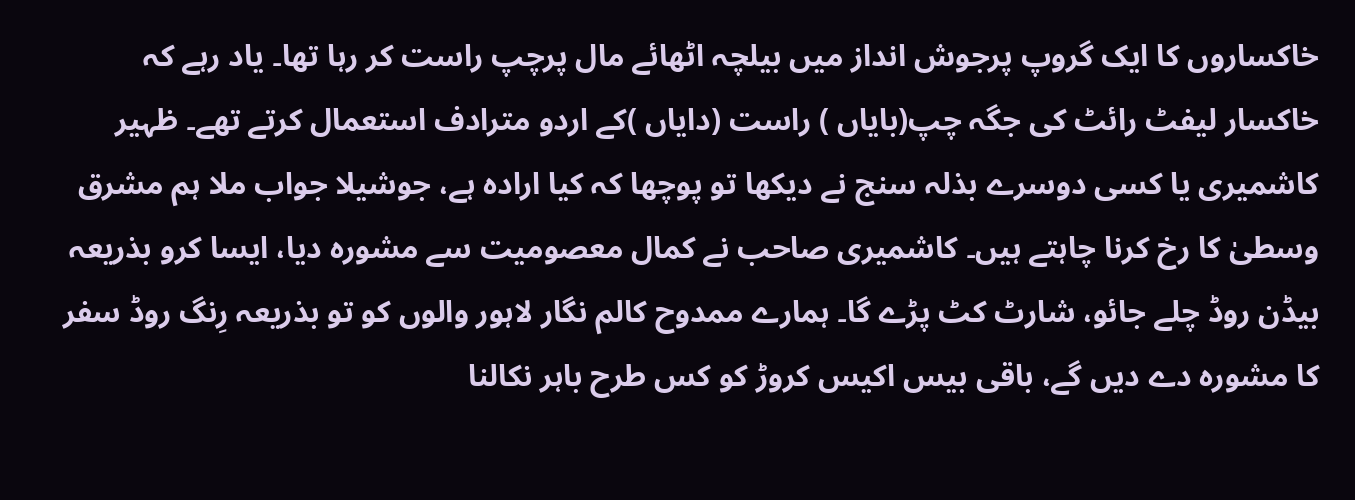خاکساروں کا ایک گروپ پرجوش انداز میں بیلچہ اٹھائے مال پرچپ راست کر رہا تھا۔ یاد رہے کہ خاکسار لیفٹ رائٹ کی جگہ چپ(بایاں ) راست (دایاں )کے اردو مترادف استعمال کرتے تھے۔ ظہیر کاشمیری یا کسی دوسرے بذلہ سنج نے دیکھا تو پوچھا کہ کیا ارادہ ہے، جوشیلا جواب ملا ہم مشرق وسطیٰ کا رخ کرنا چاہتے ہیں۔ کاشمیری صاحب نے کمال معصومیت سے مشورہ دیا، ایسا کرو بذریعہ بیڈن روڈ چلے جائو، شارٹ کٹ پڑے گا۔ ہمارے ممدوح کالم نگار لاہور والوں کو تو بذریعہ رِنگ روڈ سفر کا مشورہ دے دیں گے، باقی بیس اکیس کروڑ کو کس طرح باہر نکالنا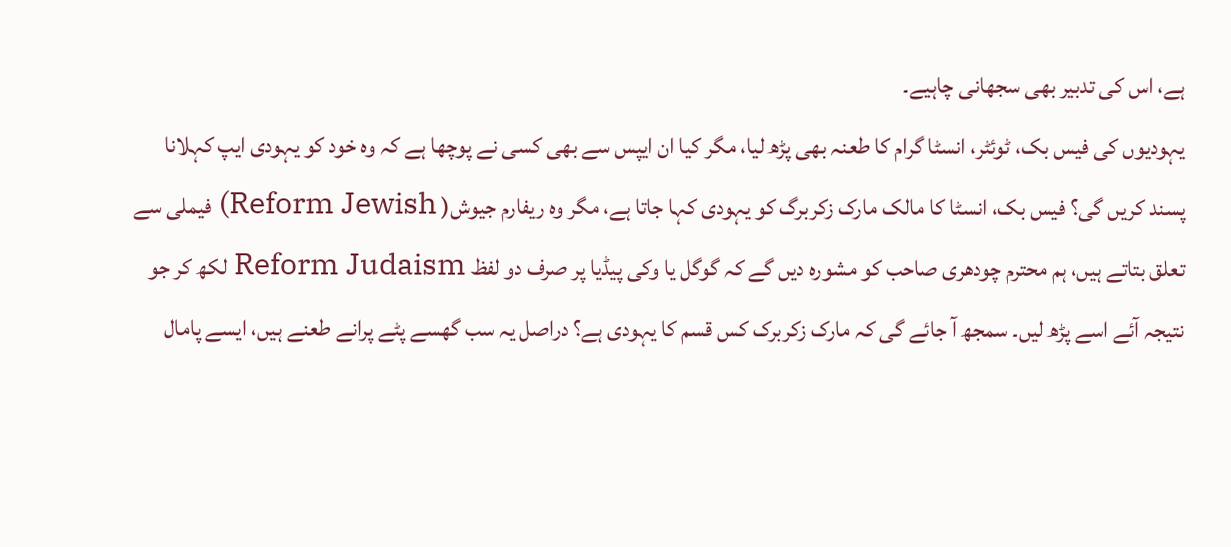ہے، اس کی تدبیر بھی سجھانی چاہیے۔
یہودیوں کی فیس بک، ٹوئٹر، انسٹا گرام کا طعنہ بھی پڑھ لیا، مگر کیا ان ایپس سے بھی کسی نے پوچھا ہے کہ وہ خود کو یہودی ایپ کہلانا پسند کریں گی؟ فیس بک، انسٹا کا مالک مارک زکربرگ کو یہودی کہا جاتا ہے، مگر وہ ریفارم جیوش( Reform Jewish) فیملی سے تعلق بتاتے ہیں، ہم محترم چودھری صاحب کو مشورہ دیں گے کہ گوگل یا وکی پیڈیا پر صرف دو لفظ Reform Judaism لکھ کر جو نتیجہ آئے اسے پڑھ لیں۔ سمجھ آ جائے گی کہ مارک زکربرک کس قسم کا یہودی ہے؟ دراصل یہ سب گھسے پٹے پرانے طعنے ہیں، ایسے پامال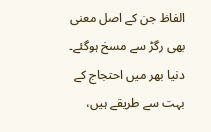الفاظ جن کے اصل معنی بھی رگڑ سے مسخ ہوگئے۔ دنیا بھر میں احتجاج کے بہت سے طریقے ہیں،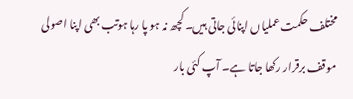مختلف حکمت عملیاں اپنائی جاتی ہیں۔ کچھ نہ ہو پا رہا ہوتب بھی اپنا اصولی موقف برقرار رکھا جاتا ہے۔ آپ کئی بار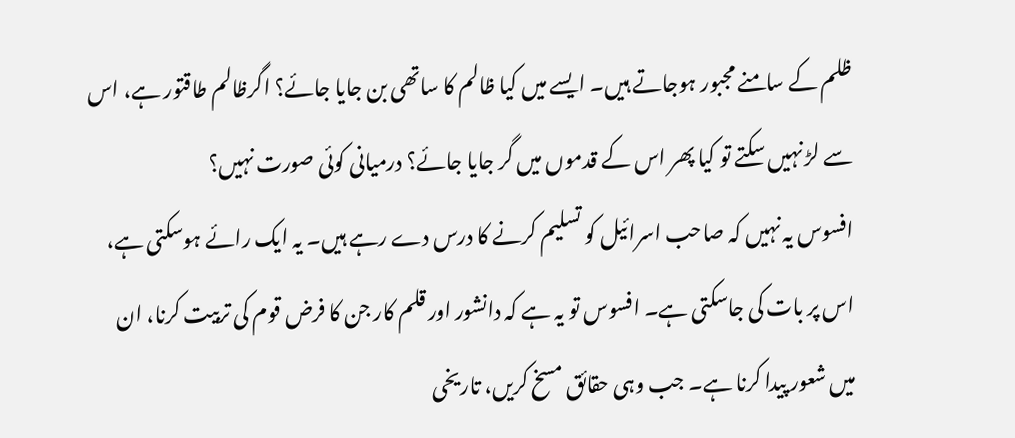ظلم کے سامنے مجبور ہوجاتے ہیں۔ ایسے میں کیا ظالم کا ساتھی بن جایا جائے؟ اگرظالم طاقتور ہے، اس سے لڑ نہیں سکتے تو کیا پھر اس کے قدموں میں گر جایا جائے؟ درمیانی کوئی صورت نہیں؟
افسوس یہ نہیں کہ صاحب اسرائیل کو تسلیم کرنے کا درس دے رہے ہیں۔ یہ ایک رائے ہوسکتی ہے، اس پر بات کی جاسکتی ہے۔ افسوس تو یہ ہے کہ دانشور اور قلم کار جن کا فرض قوم کی تربیت کرنا، ان میں شعور پیدا کرنا ہے۔ جب وہی حقائق مسخ کریں، تاریخی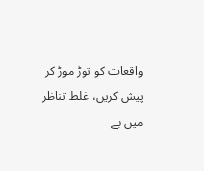واقعات کو توڑ موڑ کر پیش کریں، غلط تناظر میں بے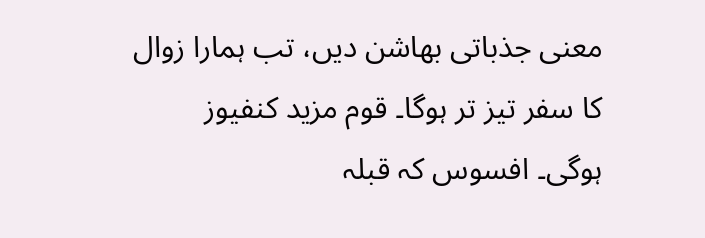معنی جذباتی بھاشن دیں، تب ہمارا زوال کا سفر تیز تر ہوگا۔ قوم مزید کنفیوز ہوگی۔ افسوس کہ قبلہ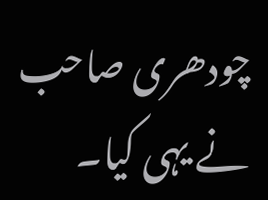چودھری صاحب نے یہی کیا۔